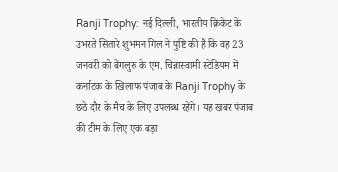Ranji Trophy: नई दिल्ली, भारतीय क्रिकेट के उभरते सितारे शुभमन गिल ने पुष्टि की है कि वह 23 जनवरी को बेंगलुरु के एम. चिन्नास्वामी स्टेडियम में कर्नाटक के खिलाफ पंजाब के Ranji Trophy के छठे दौर के मैच के लिए उपलब्ध रहेंगे। यह खबर पंजाब की टीम के लिए एक बड़ा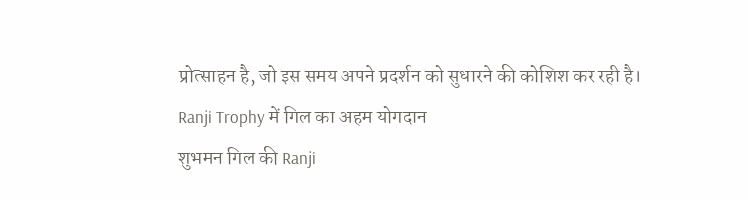प्रोत्साहन है, जो इस समय अपने प्रदर्शन को सुधारने की कोशिश कर रही है।
Ranji Trophy में गिल का अहम योगदान
शुभमन गिल की Ranji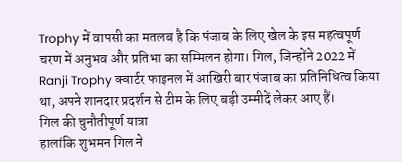Trophy में वापसी का मतलब है कि पंजाब के लिए खेल के इस महत्वपूर्ण चरण में अनुभव और प्रतिभा का सम्मिलन होगा। गिल, जिन्होंने 2022 में Ranji Trophy क्वार्टर फाइनल में आखिरी बार पंजाब का प्रतिनिधित्व किया था, अपने शानदार प्रदर्शन से टीम के लिए बड़ी उम्मीदें लेकर आए हैं।
गिल की चुनौतीपूर्ण यात्रा
हालांकि शुभमन गिल ने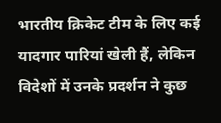भारतीय क्रिकेट टीम के लिए कई यादगार पारियां खेली हैं, लेकिन विदेशों में उनके प्रदर्शन ने कुछ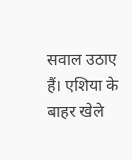सवाल उठाए हैं। एशिया के बाहर खेले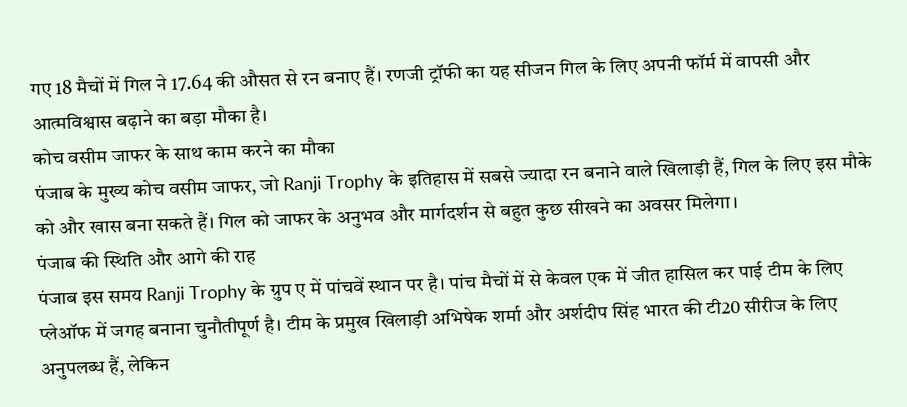गए 18 मैचों में गिल ने 17.64 की औसत से रन बनाए हैं। रणजी ट्रॉफी का यह सीजन गिल के लिए अपनी फॉर्म में वापसी और आत्मविश्वास बढ़ाने का बड़ा मौका है।
कोच वसीम जाफर के साथ काम करने का मौका
पंजाब के मुख्य कोच वसीम जाफर, जो Ranji Trophy के इतिहास में सबसे ज्यादा रन बनाने वाले खिलाड़ी हैं, गिल के लिए इस मौके को और खास बना सकते हैं। गिल को जाफर के अनुभव और मार्गदर्शन से बहुत कुछ सीखने का अवसर मिलेगा।
पंजाब की स्थिति और आगे की राह
पंजाब इस समय Ranji Trophy के ग्रुप ए में पांचवें स्थान पर है। पांच मैचों में से केवल एक में जीत हासिल कर पाई टीम के लिए प्लेऑफ में जगह बनाना चुनौतीपूर्ण है। टीम के प्रमुख खिलाड़ी अभिषेक शर्मा और अर्शदीप सिंह भारत की टी20 सीरीज के लिए अनुपलब्ध हैं, लेकिन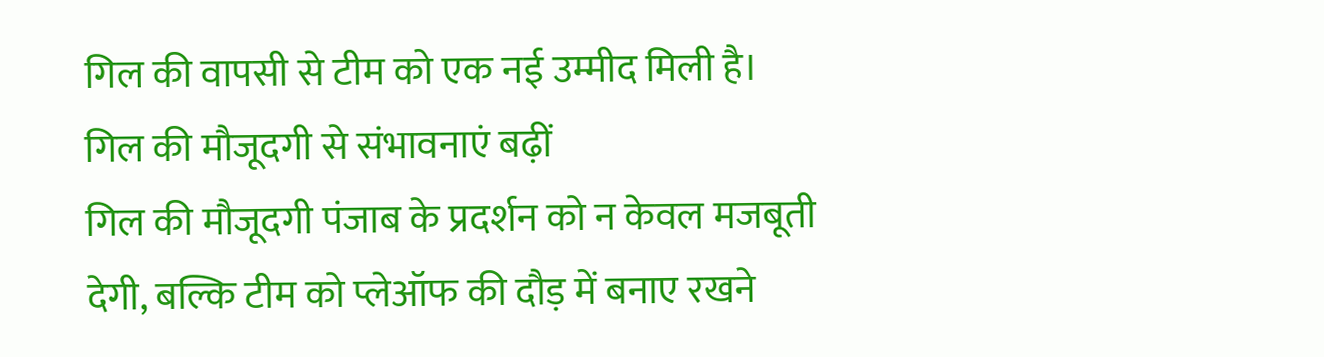गिल की वापसी से टीम को एक नई उम्मीद मिली है।
गिल की मौजूदगी से संभावनाएं बढ़ीं
गिल की मौजूदगी पंजाब के प्रदर्शन को न केवल मजबूती देगी, बल्कि टीम को प्लेऑफ की दौड़ में बनाए रखने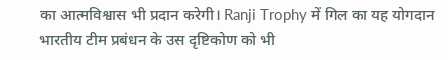का आत्मविश्वास भी प्रदान करेगी। Ranji Trophy में गिल का यह योगदान भारतीय टीम प्रबंधन के उस दृष्टिकोण को भी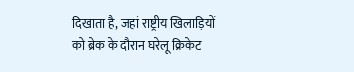दिखाता है, जहां राष्ट्रीय खिलाड़ियों को ब्रेक के दौरान घरेलू क्रिकेट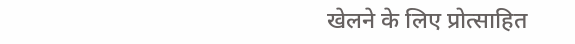खेलने के लिए प्रोत्साहित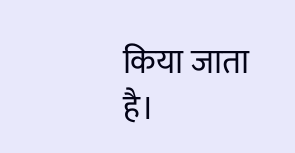किया जाता है।